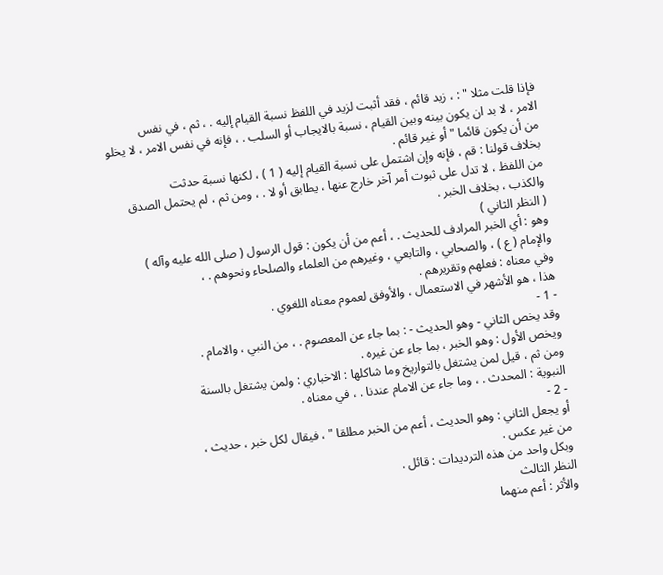فإذا قلت مثلا " : ، زيد قائم ، فقد أثبت لزيد في اللفظ نسبة القيام إليه . ، ثم ، في نفس
الامر ، لا بد ان يكون بينه وبين القيام ، نسبة بالايجاب أو السلب . ، فإنه في نفس الامر ، لا يخلو
من أن يكون قائما " أو غير قائم .
بخلاف قولنا : قم ، فإنه وإن اشتمل على نسبة القيام إليه ( 1 ) ، لكنها نسبة حدثت
من اللفظ ، لا تدل على ثبوت أمر آخر خارج عنها ، يطابق أو لا . ، ومن ثم ، لم يحتمل الصدق
والكذب ، بخلاف الخبر .
( النظر الثاني )
وهو : أي الخبر المرادف للحديث . ، أعم من أن يكون : قول الرسول ( صلى الله عليه وآله )
والإمام ( ع ) ، والصحابي ، والتابعي ، وغيرهم من العلماء والصلحاء ونحوهم . ،
وفي معناه : فعلهم وتقريرهم .
هذا ، هو الأشهر في الاستعمال ، والأوفق لعموم معناه اللغوي .
- 1 -
وقد يخص الثاني - وهو الحديث - : بما جاء عن المعصوم . ، من النبي ، والامام .
ويخص الأول : وهو الخبر ، بما جاء عن غيره .
ومن ثم ، قيل لمن يشتغل بالتواريخ وما شاكلها : الاخباري : ولمن يشتغل بالسنة
النبوية : المحدث . ، وما جاء عن الامام عندنا . ، في معناه .
- 2 -
أو يجعل الثاني : وهو الحديث ، أعم من الخبر مطلقا " ، فيقال لكل خبر ، حديث ،
من غير عكس .
وبكل واحد من هذه الترديدات : قائل .
النظر الثالث
والأثر : أعم منهما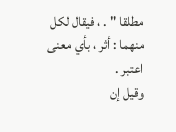مطلقا " . ، فيقال لكل منهما : أثر ، بأي معنى اعتبر .
وقيل إن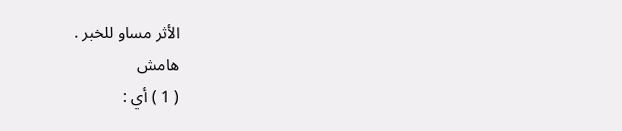الأثر مساو للخبر .
هامش
( 1 ) أي :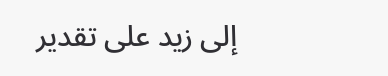إلى زيد على تقدير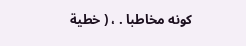كونه مخاطبا . ، ( خطية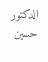الدكتور حسين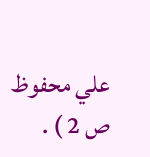علي محفوظ ص 2 ) .